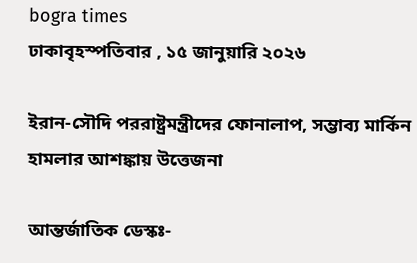bogra times
ঢাকাবৃহস্পতিবার , ১৫ জানুয়ারি ২০২৬

ইরান-সৌদি পররাষ্ট্রমন্ত্রীদের ফোনালাপ, সম্ভাব্য মার্কিন হামলার আশঙ্কায় উত্তেজনা

আন্তর্জাতিক ডেস্কঃ-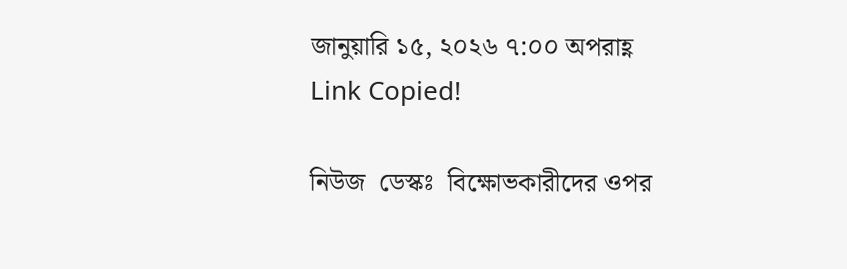জানুয়ারি ১৫, ২০২৬ ৭:০০ অপরাহ্ণ
Link Copied!

নিউজ  ডেস্কঃ  বিক্ষোভকারীদের ওপর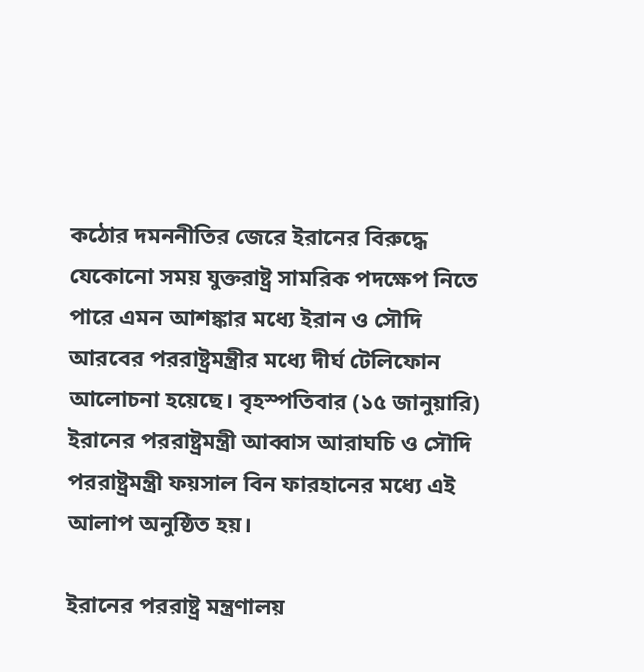কঠোর দমননীতির জেরে ইরানের বিরুদ্ধে যেকোনো সময় যুক্তরাষ্ট্র সামরিক পদক্ষেপ নিতে পারে এমন আশঙ্কার মধ্যে ইরান ও সৌদি আরবের পররাষ্ট্রমন্ত্রীর মধ্যে দীর্ঘ টেলিফোন আলোচনা হয়েছে। বৃহস্পতিবার (১৫ জানুয়ারি) ইরানের পররাষ্ট্রমন্ত্রী আব্বাস আরাঘচি ও সৌদি পররাষ্ট্রমন্ত্রী ফয়সাল বিন ফারহানের মধ্যে এই আলাপ অনুষ্ঠিত হয়।

ইরানের পররাষ্ট্র মন্ত্রণালয়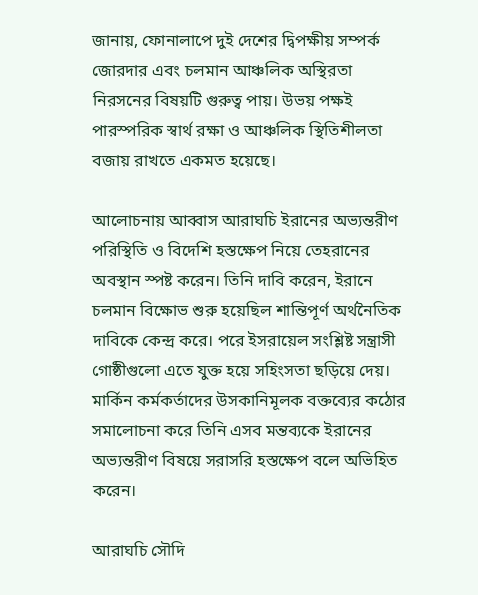জানায়, ফোনালাপে দুই দেশের দ্বিপক্ষীয় সম্পর্ক জোরদার এবং চলমান আঞ্চলিক অস্থিরতা নিরসনের বিষয়টি গুরুত্ব পায়। উভয় পক্ষই পারস্পরিক স্বার্থ রক্ষা ও আঞ্চলিক স্থিতিশীলতা বজায় রাখতে একমত হয়েছে।

আলোচনায় আব্বাস আরাঘচি ইরানের অভ্যন্তরীণ পরিস্থিতি ও বিদেশি হস্তক্ষেপ নিয়ে তেহরানের অবস্থান স্পষ্ট করেন। তিনি দাবি করেন, ইরানে চলমান বিক্ষোভ শুরু হয়েছিল শান্তিপূর্ণ অর্থনৈতিক দাবিকে কেন্দ্র করে। পরে ইসরায়েল সংশ্লিষ্ট সন্ত্রাসী গোষ্ঠীগুলো এতে যুক্ত হয়ে সহিংসতা ছড়িয়ে দেয়। মার্কিন কর্মকর্তাদের উসকানিমূলক বক্তব্যের কঠোর সমালোচনা করে তিনি এসব মন্তব্যকে ইরানের অভ্যন্তরীণ বিষয়ে সরাসরি হস্তক্ষেপ বলে অভিহিত করেন।

আরাঘচি সৌদি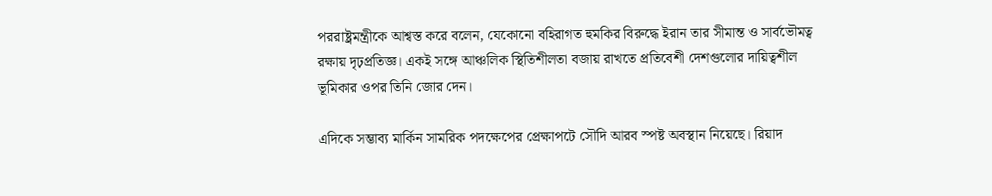পররাষ্ট্রমন্ত্রীকে আশ্বস্ত করে বলেন, যেকোনো বহিরাগত হুমকির বিরুদ্ধে ইরান তার সীমান্ত ও সার্বভৌমত্ব রক্ষায় দৃঢ়প্রতিজ্ঞ। একই সঙ্গে আঞ্চলিক স্থিতিশীলতা বজায় রাখতে প্রতিবেশী দেশগুলোর দায়িত্বশীল ভূমিকার ওপর তিনি জোর দেন।

এদিকে সম্ভাব্য মার্কিন সামরিক পদক্ষেপের প্রেক্ষাপটে সৌদি আরব স্পষ্ট অবস্থান নিয়েছে। রিয়াদ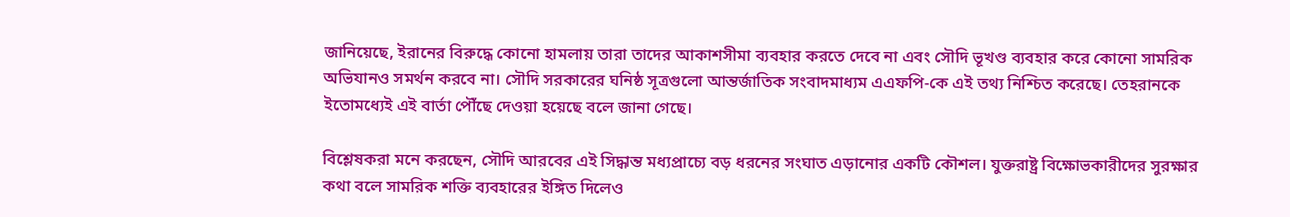জানিয়েছে, ইরানের বিরুদ্ধে কোনো হামলায় তারা তাদের আকাশসীমা ব্যবহার করতে দেবে না এবং সৌদি ভূখণ্ড ব্যবহার করে কোনো সামরিক অভিযানও সমর্থন করবে না। সৌদি সরকারের ঘনিষ্ঠ সূত্রগুলো আন্তর্জাতিক সংবাদমাধ্যম এএফপি-কে এই তথ্য নিশ্চিত করেছে। তেহরানকে ইতোমধ্যেই এই বার্তা পৌঁছে দেওয়া হয়েছে বলে জানা গেছে।

বিশ্লেষকরা মনে করছেন, সৌদি আরবের এই সিদ্ধান্ত মধ্যপ্রাচ্যে বড় ধরনের সংঘাত এড়ানোর একটি কৌশল। যুক্তরাষ্ট্র বিক্ষোভকারীদের সুরক্ষার কথা বলে সামরিক শক্তি ব্যবহারের ইঙ্গিত দিলেও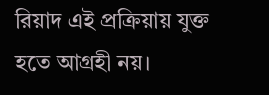রিয়াদ এই প্রক্রিয়ায় যুক্ত হতে আগ্রহী নয়।